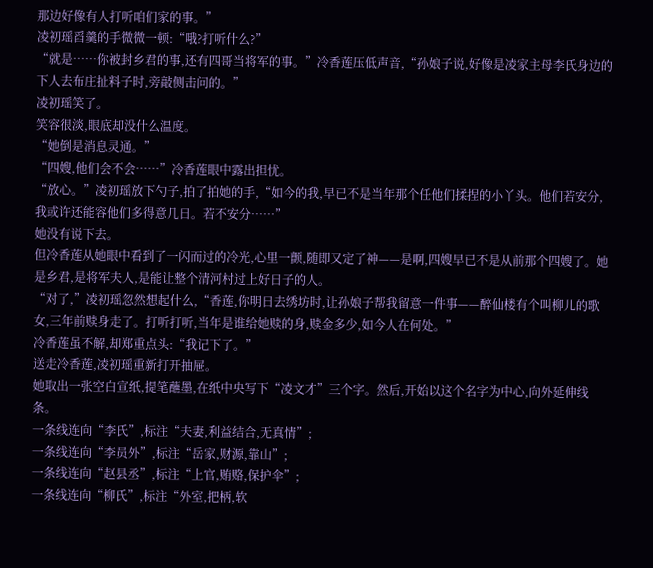那边好像有人打听咱们家的事。”
凌初瑶舀羹的手微微一顿:“哦?打听什么?”
“就是……你被封乡君的事,还有四哥当将军的事。”冷香莲压低声音,“孙娘子说,好像是凌家主母李氏身边的下人去布庄扯料子时,旁敲侧击问的。”
凌初瑶笑了。
笑容很淡,眼底却没什么温度。
“她倒是消息灵通。”
“四嫂,他们会不会……”冷香莲眼中露出担忧。
“放心。”凌初瑶放下勺子,拍了拍她的手,“如今的我,早已不是当年那个任他们揉捏的小丫头。他们若安分,我或许还能容他们多得意几日。若不安分……”
她没有说下去。
但冷香莲从她眼中看到了一闪而过的冷光,心里一颤,随即又定了神——是啊,四嫂早已不是从前那个四嫂了。她是乡君,是将军夫人,是能让整个清河村过上好日子的人。
“对了,”凌初瑶忽然想起什么,“香莲,你明日去绣坊时,让孙娘子帮我留意一件事——醉仙楼有个叫柳儿的歌女,三年前赎身走了。打听打听,当年是谁给她赎的身,赎金多少,如今人在何处。”
冷香莲虽不解,却郑重点头:“我记下了。”
送走冷香莲,凌初瑶重新打开抽屉。
她取出一张空白宣纸,提笔蘸墨,在纸中央写下“凌文才”三个字。然后,开始以这个名字为中心,向外延伸线条。
一条线连向“李氏”,标注“夫妻,利益结合,无真情”;
一条线连向“李员外”,标注“岳家,财源,靠山”;
一条线连向“赵县丞”,标注“上官,贿赂,保护伞”;
一条线连向“柳氏”,标注“外室,把柄,软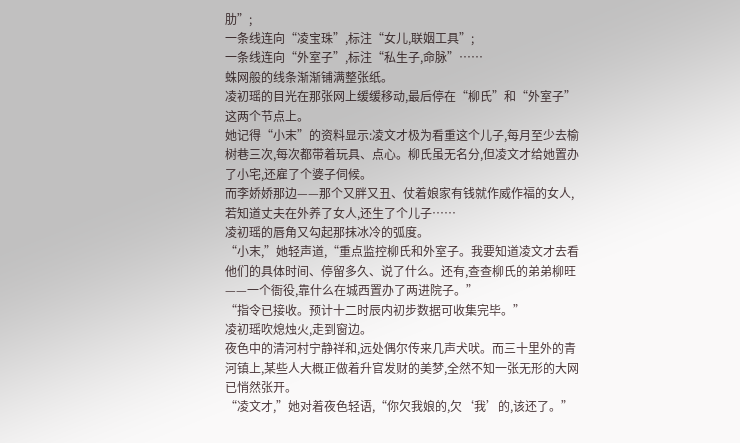肋”;
一条线连向“凌宝珠”,标注“女儿,联姻工具”;
一条线连向“外室子”,标注“私生子,命脉”……
蛛网般的线条渐渐铺满整张纸。
凌初瑶的目光在那张网上缓缓移动,最后停在“柳氏”和“外室子”这两个节点上。
她记得“小末”的资料显示:凌文才极为看重这个儿子,每月至少去榆树巷三次,每次都带着玩具、点心。柳氏虽无名分,但凌文才给她置办了小宅,还雇了个婆子伺候。
而李娇娇那边——那个又胖又丑、仗着娘家有钱就作威作福的女人,若知道丈夫在外养了女人,还生了个儿子……
凌初瑶的唇角又勾起那抹冰冷的弧度。
“小末,”她轻声道,“重点监控柳氏和外室子。我要知道凌文才去看他们的具体时间、停留多久、说了什么。还有,查查柳氏的弟弟柳旺——一个衙役,靠什么在城西置办了两进院子。”
“指令已接收。预计十二时辰内初步数据可收集完毕。”
凌初瑶吹熄烛火,走到窗边。
夜色中的清河村宁静祥和,远处偶尔传来几声犬吠。而三十里外的青河镇上,某些人大概正做着升官发财的美梦,全然不知一张无形的大网已悄然张开。
“凌文才,”她对着夜色轻语,“你欠我娘的,欠‘我’的,该还了。”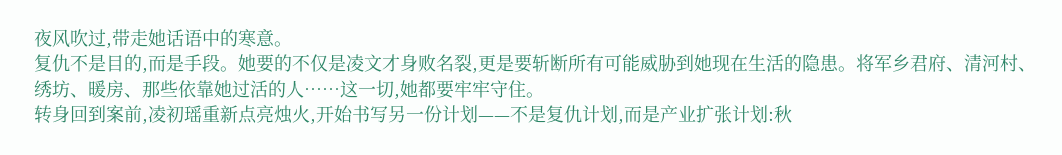夜风吹过,带走她话语中的寒意。
复仇不是目的,而是手段。她要的不仅是凌文才身败名裂,更是要斩断所有可能威胁到她现在生活的隐患。将军乡君府、清河村、绣坊、暖房、那些依靠她过活的人……这一切,她都要牢牢守住。
转身回到案前,凌初瑶重新点亮烛火,开始书写另一份计划——不是复仇计划,而是产业扩张计划:秋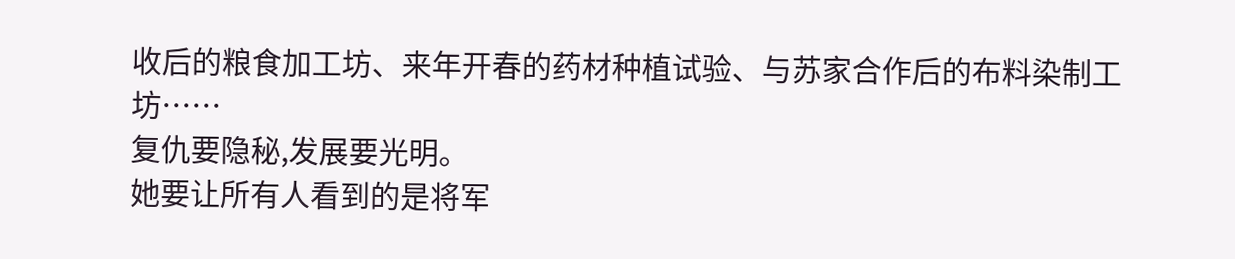收后的粮食加工坊、来年开春的药材种植试验、与苏家合作后的布料染制工坊……
复仇要隐秘,发展要光明。
她要让所有人看到的是将军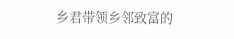乡君带领乡邻致富的